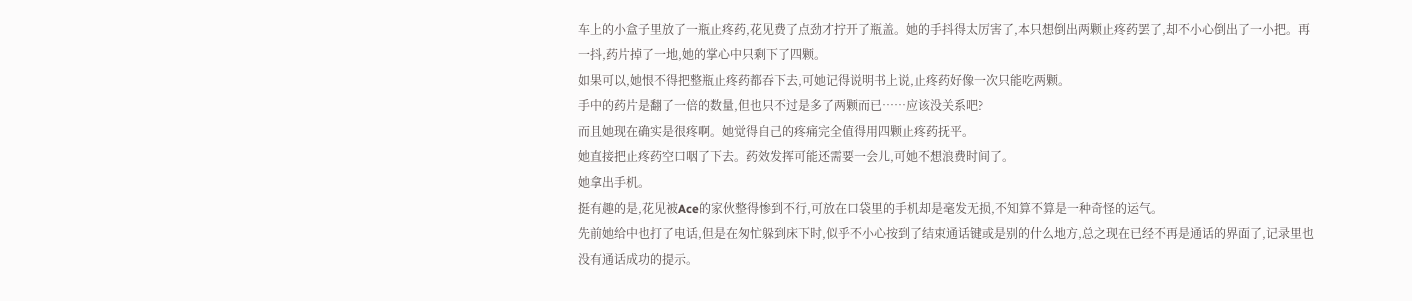车上的小盒子里放了一瓶止疼药,花见费了点劲才拧开了瓶盖。她的手抖得太厉害了,本只想倒出两颗止疼药罢了,却不小心倒出了一小把。再一抖,药片掉了一地,她的掌心中只剩下了四颗。
如果可以,她恨不得把整瓶止疼药都吞下去,可她记得说明书上说,止疼药好像一次只能吃两颗。
手中的药片是翻了一倍的数量,但也只不过是多了两颗而已……应该没关系吧?
而且她现在确实是很疼啊。她觉得自己的疼痛完全值得用四颗止疼药抚平。
她直接把止疼药空口咽了下去。药效发挥可能还需要一会儿,可她不想浪费时间了。
她拿出手机。
挺有趣的是,花见被Ace的家伙整得惨到不行,可放在口袋里的手机却是毫发无损,不知算不算是一种奇怪的运气。
先前她给中也打了电话,但是在匆忙躲到床下时,似乎不小心按到了结束通话键或是别的什么地方,总之现在已经不再是通话的界面了,记录里也没有通话成功的提示。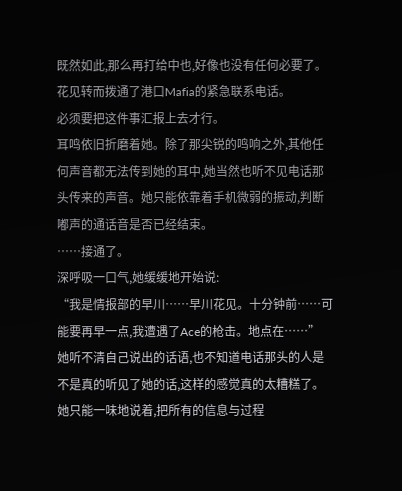既然如此,那么再打给中也,好像也没有任何必要了。花见转而拨通了港口Mafia的紧急联系电话。
必须要把这件事汇报上去才行。
耳鸣依旧折磨着她。除了那尖锐的鸣响之外,其他任何声音都无法传到她的耳中,她当然也听不见电话那头传来的声音。她只能依靠着手机微弱的振动,判断嘟声的通话音是否已经结束。
……接通了。
深呼吸一口气,她缓缓地开始说:
“我是情报部的早川……早川花见。十分钟前……可能要再早一点,我遭遇了Ace的枪击。地点在……”
她听不清自己说出的话语,也不知道电话那头的人是不是真的听见了她的话,这样的感觉真的太糟糕了。
她只能一味地说着,把所有的信息与过程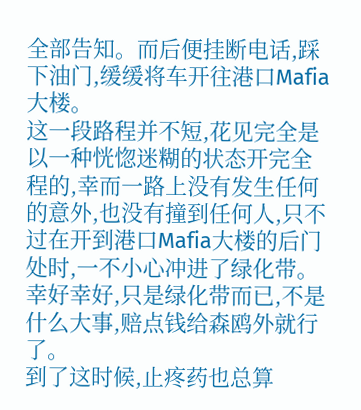全部告知。而后便挂断电话,踩下油门,缓缓将车开往港口Mafia大楼。
这一段路程并不短,花见完全是以一种恍惚迷糊的状态开完全程的,幸而一路上没有发生任何的意外,也没有撞到任何人,只不过在开到港口Mafia大楼的后门处时,一不小心冲进了绿化带。
幸好幸好,只是绿化带而已,不是什么大事,赔点钱给森鸥外就行了。
到了这时候,止疼药也总算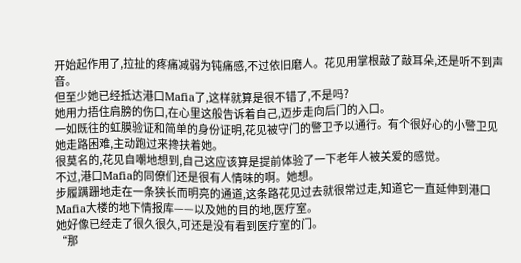开始起作用了,拉扯的疼痛减弱为钝痛感,不过依旧磨人。花见用掌根敲了敲耳朵,还是听不到声音。
但至少她已经抵达港口Mafia了,这样就算是很不错了,不是吗?
她用力捂住肩膀的伤口,在心里这般告诉着自己,迈步走向后门的入口。
一如既往的虹膜验证和简单的身份证明,花见被守门的警卫予以通行。有个很好心的小警卫见她走路困难,主动跑过来搀扶着她。
很莫名的,花见自嘲地想到,自己这应该算是提前体验了一下老年人被关爱的感觉。
不过,港口Mafia的同僚们还是很有人情味的啊。她想。
步履蹒跚地走在一条狭长而明亮的通道,这条路花见过去就很常过走,知道它一直延伸到港口Mafia大楼的地下情报库——以及她的目的地,医疗室。
她好像已经走了很久很久,可还是没有看到医疗室的门。
“那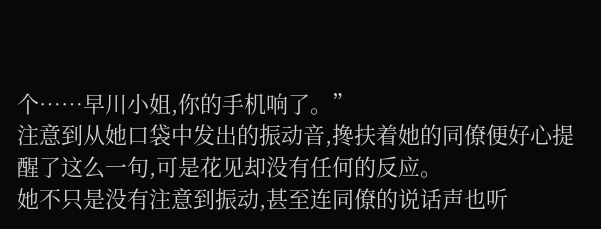个……早川小姐,你的手机响了。”
注意到从她口袋中发出的振动音,搀扶着她的同僚便好心提醒了这么一句,可是花见却没有任何的反应。
她不只是没有注意到振动,甚至连同僚的说话声也听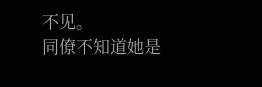不见。
同僚不知道她是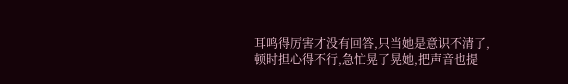耳鸣得厉害才没有回答,只当她是意识不清了,顿时担心得不行,急忙晃了晃她,把声音也提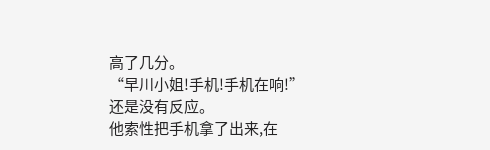高了几分。
“早川小姐!手机!手机在响!”
还是没有反应。
他索性把手机拿了出来,在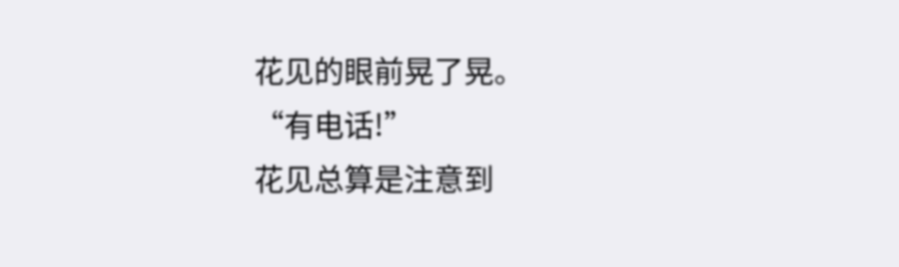花见的眼前晃了晃。
“有电话!”
花见总算是注意到